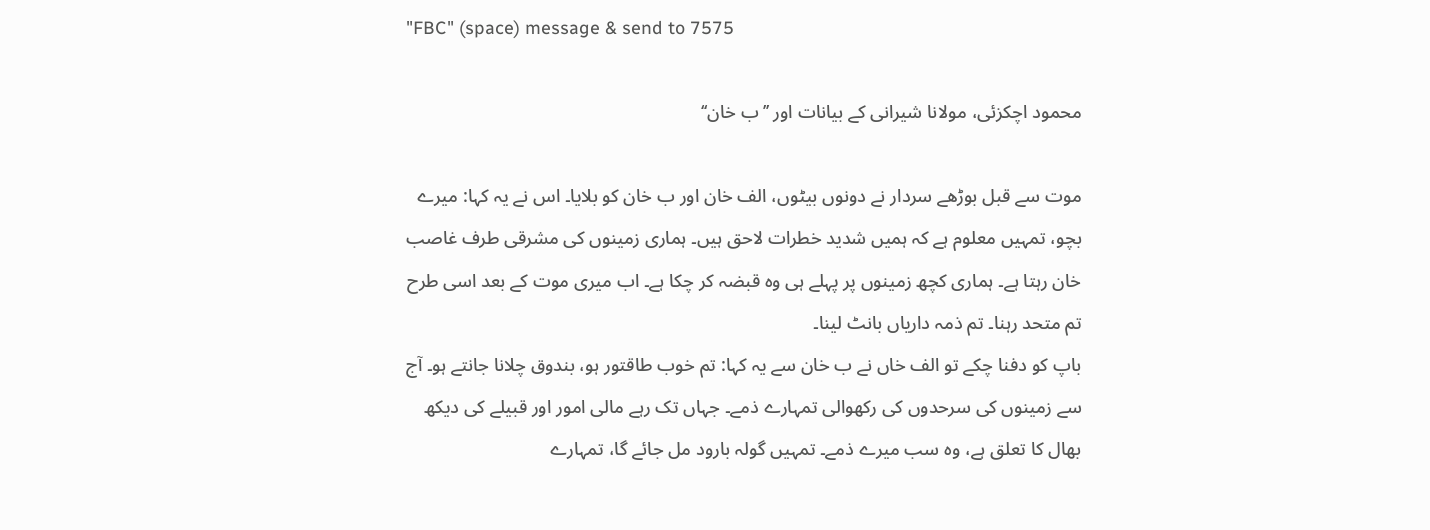"FBC" (space) message & send to 7575

محمود اچکزئی، مولانا شیرانی کے بیانات اور ’’ب خان‘‘

موت سے قبل بوڑھے سردار نے دونوں بیٹوں، الف خان اور ب خان کو بلایا۔ اس نے یہ کہا: میرے بچو، تمہیں معلوم ہے کہ ہمیں شدید خطرات لاحق ہیں۔ ہماری زمینوں کی مشرقی طرف غاصب خان رہتا ہے۔ ہماری کچھ زمینوں پر پہلے ہی وہ قبضہ کر چکا ہے۔ اب میری موت کے بعد اسی طرح تم متحد رہنا۔ تم ذمہ داریاں بانٹ لینا۔
باپ کو دفنا چکے تو الف خاں نے ب خان سے یہ کہا: تم خوب طاقتور ہو، بندوق چلانا جانتے ہو۔ آج سے زمینوں کی سرحدوں کی رکھوالی تمہارے ذمے۔ جہاں تک رہے مالی امور اور قبیلے کی دیکھ بھال کا تعلق ہے، وہ سب میرے ذمے۔ تمہیں گولہ بارود مل جائے گا، تمہارے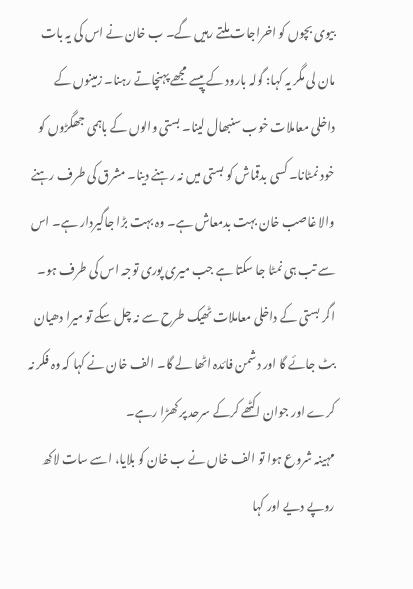بیوی بچوں کو اخراجات ملتے رہیں گے۔ ب خان نے اس کی یہ بات مان لی مگر یہ کہا: گولہ بارود کے پیسے مجھے پہنچاتے رہنا۔ زمینوں کے داخلی معاملات خوب سنبھال لینا۔ بستی والوں کے باہمی جھگڑوں کو خود نمٹانا۔ کسی بدقماش کو بستی میں نہ رہنے دینا۔ مشرق کی طرف رہنے والا غاصب خان بہت بدمعاش ہے۔ وہ بہت بڑا جاگیردار ہے۔ اس سے تب ہی نمٹا جا سکتا ہے جب میری پوری توجہ اس کی طرف ہو۔ اگر بستی کے داخلی معاملات ٹھیک طرح سے نہ چل سکے تو میرا دھیان بٹ جائے گا اور دشمن فائدہ اٹھا لے گا۔ الف خان نے کہا کہ وہ فکر نہ کرے اور جوان اکٹھے کرکے سرحد پر کھڑا رہے۔
مہینہ شروع ہوا تو الف خاں نے ب خان کو بلایا، اسے سات لاکھ روپے دیے اور کہا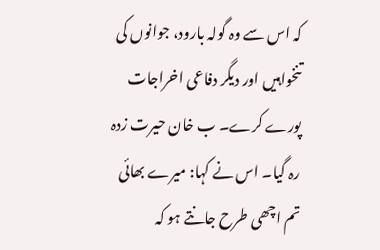کہ اس سے وہ گولہ بارود، جوانوں کی تنخواہیں اور دیگر دفاعی اخراجات پورے کرے۔ ب خان حیرت زدہ رہ گیا۔ اس نے کہا: میرے بھائی تم اچھی طرح جانتے ہو کہ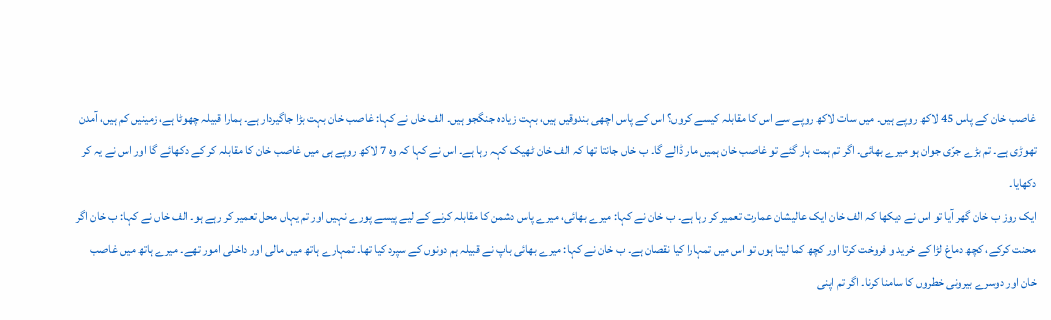غاصب خان کے پاس 45 لاکھ روپے ہیں۔ میں سات لاکھ روپے سے اس کا مقابلہ کیسے کروں؟ اس کے پاس اچھی بندوقیں ہیں، بہت زیادہ جنگجو ہیں۔ الف خاں نے کہا: غاصب خان بہت بڑا جاگیردار ہے۔ ہمارا قبیلہ چھوٹا ہے، زمینیں کم ہیں، آمدن تھوڑی ہے۔ تم بڑے جرّی جوان ہو میرے بھائی۔ اگر تم ہمت ہار گئے تو غاصب خان ہمیں مار ڈالے گا۔ ب خاں جانتا تھا کہ الف خان ٹھیک کہہ رہا ہے۔ اس نے کہا کہ وہ 7 لاکھ روپے ہی میں غاصب خان کا مقابلہ کر کے دکھائے گا اور اس نے یہ کر دکھایا۔
ایک روز ب خان گھر آیا تو اس نے دیکھا کہ الف خان ایک عالیشان عمارت تعمیر کر رہا ہے۔ ب خان نے کہا: میرے بھائی، میرے پاس دشمن کا مقابلہ کرنے کے لیے پیسے پورے نہیں اور تم یہاں محل تعمیر کر رہے ہو۔ الف خاں نے کہا: ب خان اگر محنت کرکے، کچھ دماغ لڑا کے خرید و فروخت کرتا اور کچھ کما لیتا ہوں تو اس میں تمہارا کیا نقصان ہے۔ ب خان نے کہا: میرے بھائی باپ نے قبیلہ ہم دونوں کے سپرد کیا تھا۔ تمہارے ہاتھ میں مالی اور داخلی امور تھے۔ میرے ہاتھ میں غاصب خان اور دوسرے بیرونی خطروں کا سامنا کرنا۔ اگر تم اپنی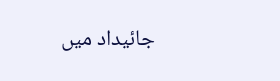جائیداد میں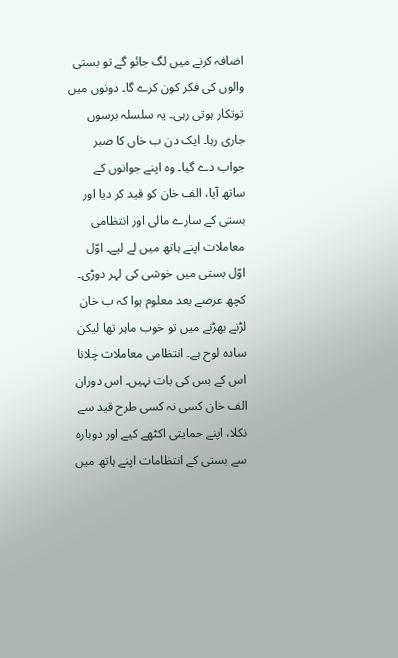اضافہ کرنے میں لگ جائو گے تو بستی والوں کی فکر کون کرے گا۔ دونوں میں توتکار ہوتی رہی۔ یہ سلسلہ برسوں جاری رہا۔ ایک دن ب خاں کا صبر جواب دے گیا۔ وہ اپنے جوانوں کے ساتھ آیا، الف خان کو قید کر دیا اور بستی کے سارے مالی اور انتظامی معاملات اپنے ہاتھ میں لے لیے۔ اوّل اوّل بستی میں خوشی کی لہر دوڑی۔ کچھ عرصے بعد معلوم ہوا کہ ب خان لڑنے بھڑنے میں تو خوب ماہر تھا لیکن سادہ لوح ہے۔ انتظامی معاملات چلانا اس کے بس کی بات نہیں۔ اس دوران الف خان کسی نہ کسی طرح قید سے نکلا، اپنے حمایتی اکٹھے کیے اور دوبارہ سے بستی کے انتظامات اپنے ہاتھ میں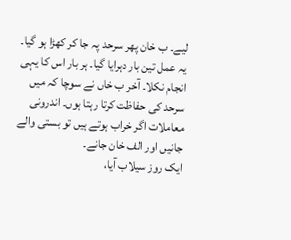لیے۔ ب خان پھر سرحد پہ جا کر کھڑا ہو گیا۔ یہ عمل تین بار دہرایا گیا۔ ہر بار اس کا یہی انجام نکلا۔ آخر ب خاں نے سوچا کہ میں سرحد کی حفاظت کرتا رہتا ہوں۔ اندرونی معاملات اگر خراب ہوتے ہیں تو بستی والے جانیں اور الف خان جانے۔
ایک روز سیلاب آیا،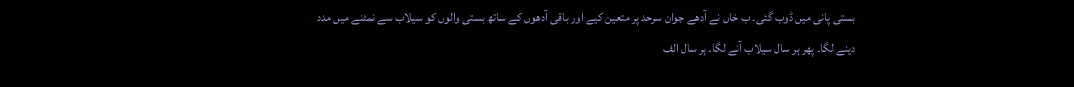بستی پانی میں ڈوب گئی۔ ب خاں نے آدھے جوان سرحد پر متعین کیے اور باقی آدھوں کے ساتھ بستی والوں کو سیلاب سے نمٹنے میں مدد دینے لگا۔ پھر ہر سال سیلاب آنے لگا۔ ہر سال الف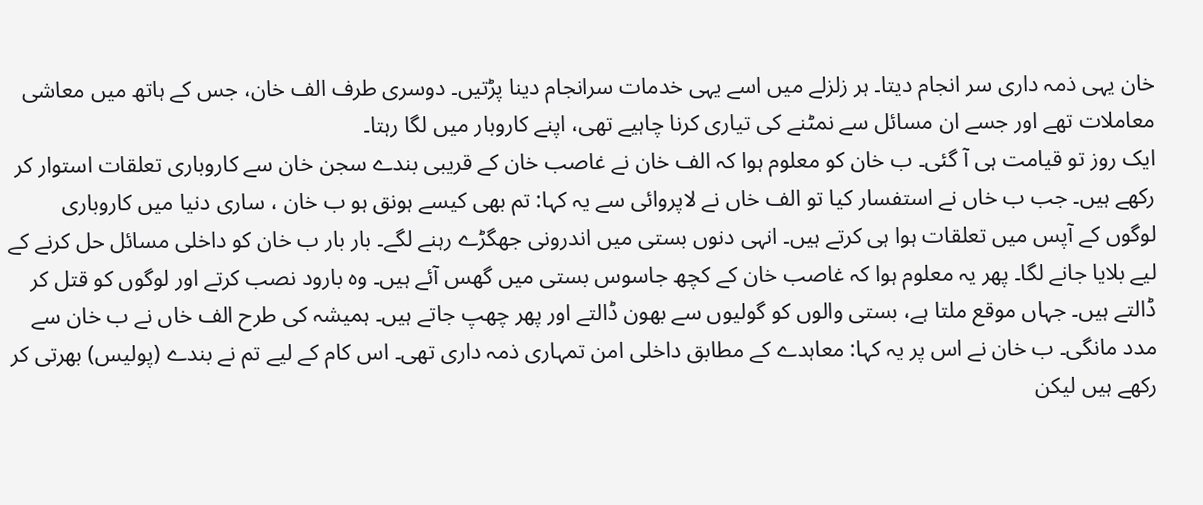خان یہی ذمہ داری سر انجام دیتا۔ ہر زلزلے میں اسے یہی خدمات سرانجام دینا پڑتیں۔ دوسری طرف الف خان، جس کے ہاتھ میں معاشی معاملات تھے اور جسے ان مسائل سے نمٹنے کی تیاری کرنا چاہیے تھی، اپنے کاروبار میں لگا رہتا۔
ایک روز تو قیامت ہی آ گئی۔ ب خان کو معلوم ہوا کہ الف خان نے غاصب خان کے قریبی بندے سجن خان سے کاروباری تعلقات استوار کر رکھے ہیں۔ جب ب خاں نے استفسار کیا تو الف خاں نے لاپروائی سے یہ کہا: تم بھی کیسے ہونق ہو ب خان ، ساری دنیا میں کاروباری لوگوں کے آپس میں تعلقات ہوا ہی کرتے ہیں۔ انہی دنوں بستی میں اندرونی جھگڑے رہنے لگے۔ بار بار ب خان کو داخلی مسائل حل کرنے کے لیے بلایا جانے لگا۔ پھر یہ معلوم ہوا کہ غاصب خان کے کچھ جاسوس بستی میں گھس آئے ہیں۔ وہ بارود نصب کرتے اور لوگوں کو قتل کر ڈالتے ہیں۔ جہاں موقع ملتا ہے، بستی والوں کو گولیوں سے بھون ڈالتے اور پھر چھپ جاتے ہیں۔ ہمیشہ کی طرح الف خاں نے ب خان سے مدد مانگی۔ ب خان نے اس پر یہ کہا: معاہدے کے مطابق داخلی امن تمہاری ذمہ داری تھی۔ اس کام کے لیے تم نے بندے (پولیس) بھرتی کر رکھے ہیں لیکن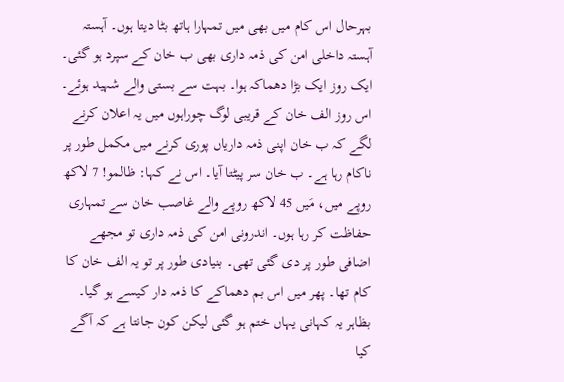بہرحال اس کام میں بھی میں تمہارا ہاتھ بٹا دیتا ہوں۔ آہستہ آہستہ داخلی امن کی ذمہ داری بھی ب خان کے سپرد ہو گئی۔
ایک روز ایک بڑا دھماکہ ہوا۔ بہت سے بستی والے شہید ہوئے۔ اس روز الف خان کے قریبی لوگ چوراہوں میں یہ اعلان کرنے لگے کہ ب خان اپنی ذمہ داریاں پوری کرنے میں مکمل طور پر ناکام رہا ہے۔ ب خان سر پیٹتا آیا۔ اس نے کہا: ظالمو! 7 لاکھ روپے میں، مَیں 45 لاکھ روپے والے غاصب خان سے تمہاری حفاظت کر رہا ہوں۔ اندرونی امن کی ذمہ داری تو مجھے اضافی طور پر دی گئی تھی۔ بنیادی طور پر تو یہ الف خان کا کام تھا۔ پھر میں اس بم دھماکے کا ذمہ دار کیسے ہو گیا۔
بظاہر یہ کہانی یہاں ختم ہو گئی لیکن کون جانتا ہے کہ آگے کیا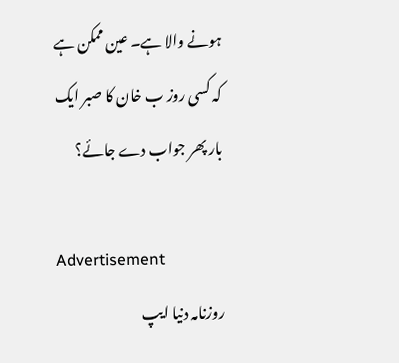ہونے والا ہے۔ عین ممکن ہے کہ کسی روز ب خان کا صبر ایک بار پھر جواب دے جائے؟

Advertisement
روزنامہ دنیا ایپ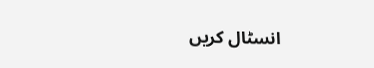انسٹال کریں